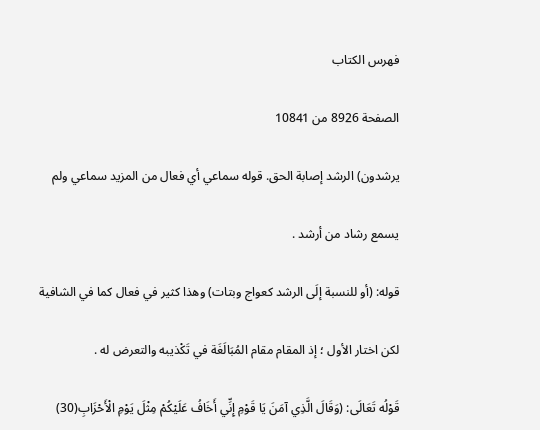فهرس الكتاب

الصفحة 8926 من 10841

يرشدون) الرشد إصابة الحق. قوله سماعي أي فعال من المزيد سماعي ولم

يسمع رشاد من أرشد .

قوله: (أو للنسبة إلَى الرشد كعواج وبتات) وهذا كثير في فعال كما في الشافية

لكن اختار الأول ؛ إذ المقام مقام المُبَالَغَة في تَكْذيبه والتعرض له .

قَوْلُه تَعَالَى: (وَقَالَ الَّذِي آمَنَ يَا قَوْمِ إِنِّي أَخَافُ عَلَيْكُمْ مِثْلَ يَوْمِ الْأَحْزَابِ(30)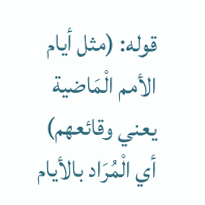قوله: (مثل أيام الأمم الْمَاضية يعني وقائعهم) أي الْمُرَاد بالأيام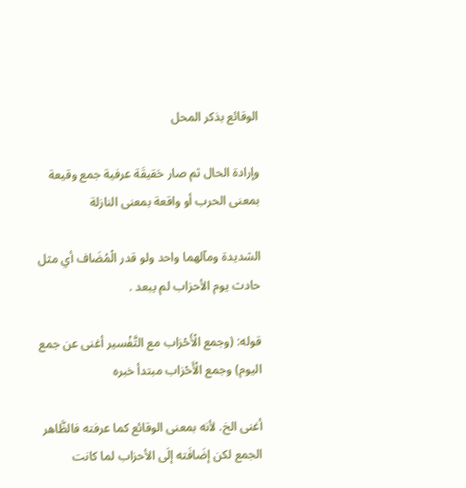الوقائع بذكر المحل

وإرادة الحال ثم صار حَقيقَة عرفية جمع وقيعة بمعنى الحرب أو واقعة بمعنى النازلة

الشديدة ومآلهما واحد ولو قدر الْمُضَاف أي مثل حادث يوم الأحزاب لم يبعد .

قوله: (وجمع الْأَحْزاب مع التَّفْسير أغنى عن جمع اليوم) وجمع الْأَحْزاب مبتدأ خبره

أغنى الخ. لأنه بمعنى الوقائع كما عرفته فالظَّاهر الجمع لكن إضَافَته إلَى الأحزاب لما كانت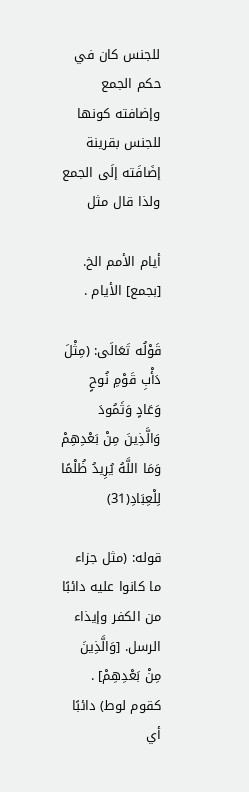للجنس كان في حكم الجمع وإضافته كونها للجنس بقرينة إضَافَته إلَى الجمع ولذا قال مثل

أيام الأمم الخ. [بجمع] الأيام .

قَوْلُه تَعَالَى: (مِثْلَ دَأْبِ قَوْمِ نُوحٍ وَعَادٍ وَثَمُودَ وَالَّذِينَ مِنْ بَعْدِهِمْ وَمَا اللَّهُ يُرِيدُ ظُلْمًا لِلْعِبَادِ(31)

قوله: (مثل جزاء ما كانوا عليه دائبًا من الكفر وإيذاء الرسل. [وَالَّذِينَ مِنْ بَعْدِهِمْ] . كقوم لوط) دائبًا أي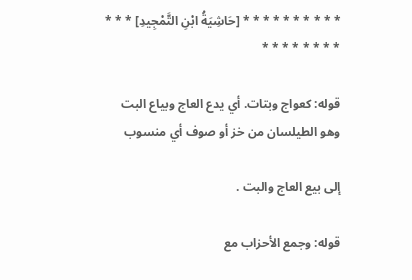* * * * * * * * * * [حَاشِيَةُ ابْنِ التَّمْجِيدِ] * * * * * * * * * * *

قوله: كعواج وبتات. أي يدع العاج وبياع البت وهو الطيلسان من خز أو صوف أي منسوب

إلى بيع العاج والبت .

قوله: وجمع الأحزاب مع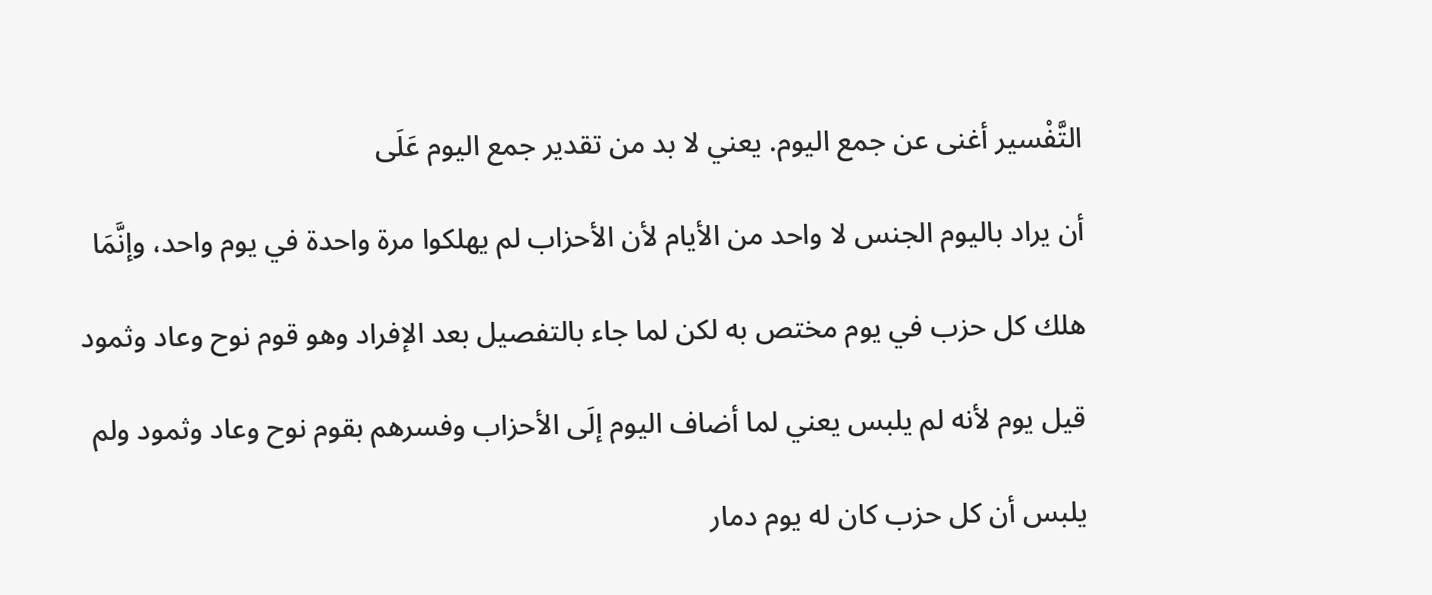التَّفْسير أغنى عن جمع اليوم. يعني لا بد من تقدير جمع اليوم عَلَى

أن يراد باليوم الجنس لا واحد من الأيام لأن الأحزاب لم يهلكوا مرة واحدة في يوم واحد، وإنَّمَا

هلك كل حزب في يوم مختص به لكن لما جاء بالتفصيل بعد الإفراد وهو قوم نوح وعاد وثمود

قيل يوم لأنه لم يلبس يعني لما أضاف اليوم إلَى الأحزاب وفسرهم بقوم نوح وعاد وثمود ولم

يلبس أن كل حزب كان له يوم دمار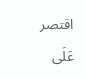اقتصر عَلَى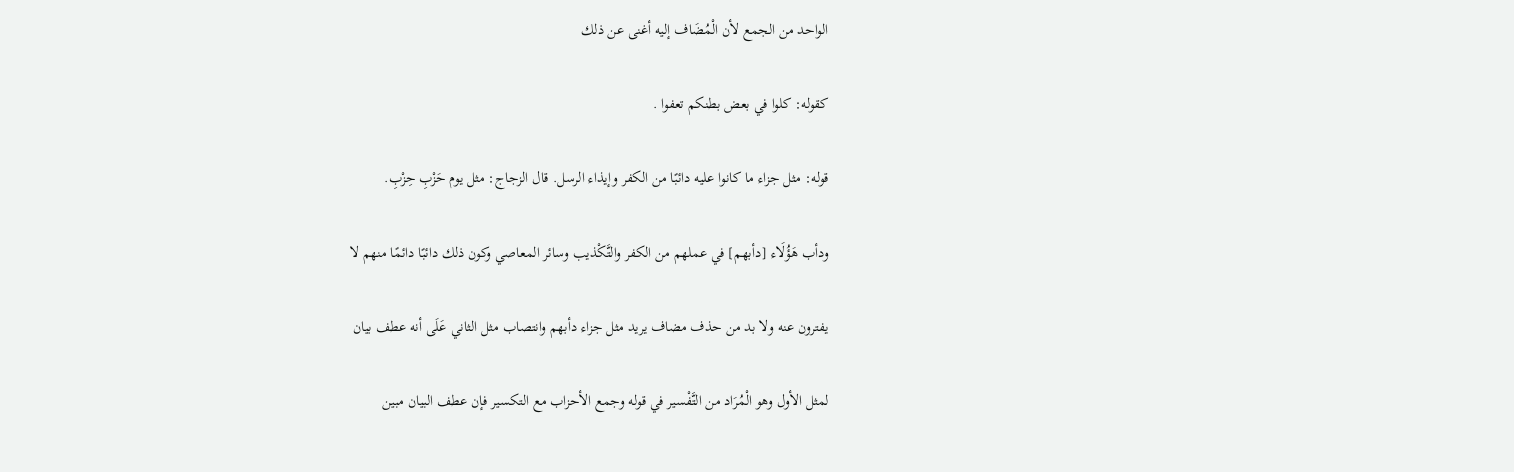الواحد من الجمع لأن الْمُضَاف إليه أغنى عن ذلك

كقوله: كلوا في بعض بطنكم تعفوا .

قوله: مثل جزاء ما كانوا عليه دائبًا من الكفر وإيذاء الرسل. قال الزجاج: مثل يوم حَزْبِ حِزْبِ.

ودأب هَؤُلَاء [دأبهم] في عملهم من الكفر والتَّكْذيب وسائر المعاصي وكون ذلك دائبًا دائمًا منهم لا

يفترون عنه ولا بد من حذف مضاف يريد مثل جزاء دأبهم وانتصاب مثل الثاني عَلَى أنه عطف بيان

لمثل الأول وهو الْمُرَاد من التَّفْسير في قوله وجمع الأحزاب مع التكسير فإن عطف البيان مبين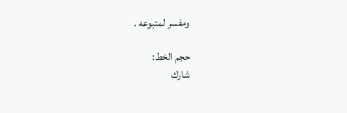ومفسر لمتبوعه .

حجم الخط:
شارك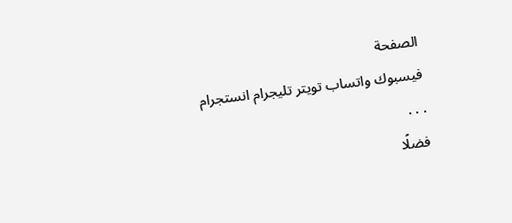الصفحة
فيسبوك واتساب تويتر تليجرام انستجرام
. . .
فضلًا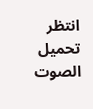انتظر تحميل الصوت